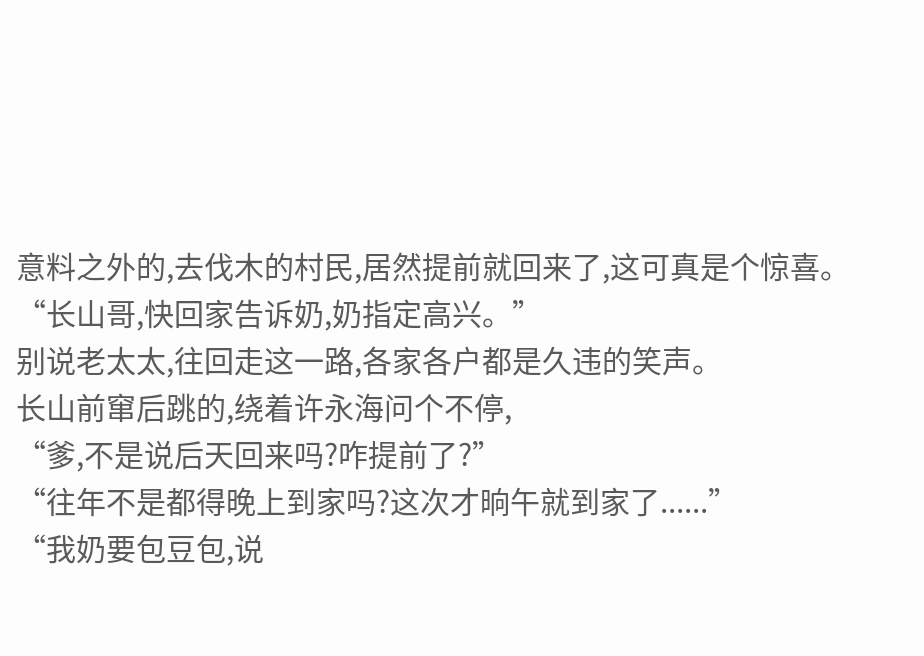意料之外的,去伐木的村民,居然提前就回来了,这可真是个惊喜。
“长山哥,快回家告诉奶,奶指定高兴。”
别说老太太,往回走这一路,各家各户都是久违的笑声。
长山前窜后跳的,绕着许永海问个不停,
“爹,不是说后天回来吗?咋提前了?”
“往年不是都得晚上到家吗?这次才晌午就到家了......”
“我奶要包豆包,说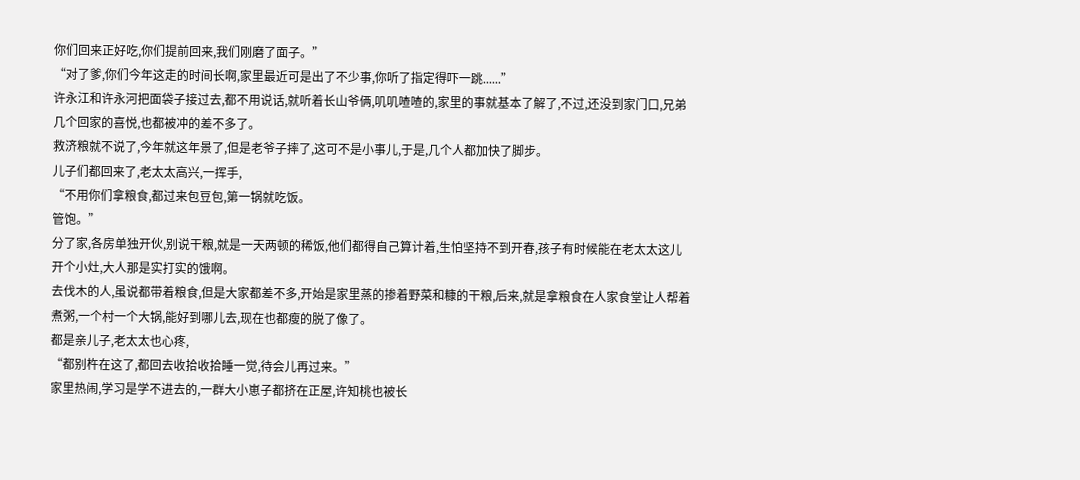你们回来正好吃,你们提前回来,我们刚磨了面子。”
“对了爹,你们今年这走的时间长啊,家里最近可是出了不少事,你听了指定得吓一跳......”
许永江和许永河把面袋子接过去,都不用说话,就听着长山爷俩,叽叽喳喳的,家里的事就基本了解了,不过,还没到家门口,兄弟几个回家的喜悦,也都被冲的差不多了。
救济粮就不说了,今年就这年景了,但是老爷子摔了,这可不是小事儿,于是,几个人都加快了脚步。
儿子们都回来了,老太太高兴,一挥手,
“不用你们拿粮食,都过来包豆包,第一锅就吃饭。
管饱。”
分了家,各房单独开伙,别说干粮,就是一天两顿的稀饭,他们都得自己算计着,生怕坚持不到开春,孩子有时候能在老太太这儿开个小灶,大人那是实打实的饿啊。
去伐木的人,虽说都带着粮食,但是大家都差不多,开始是家里蒸的掺着野菜和糠的干粮,后来,就是拿粮食在人家食堂让人帮着煮粥,一个村一个大锅,能好到哪儿去,现在也都瘦的脱了像了。
都是亲儿子,老太太也心疼,
“都别杵在这了,都回去收拾收拾睡一觉,待会儿再过来。”
家里热闹,学习是学不进去的,一群大小崽子都挤在正屋,许知桃也被长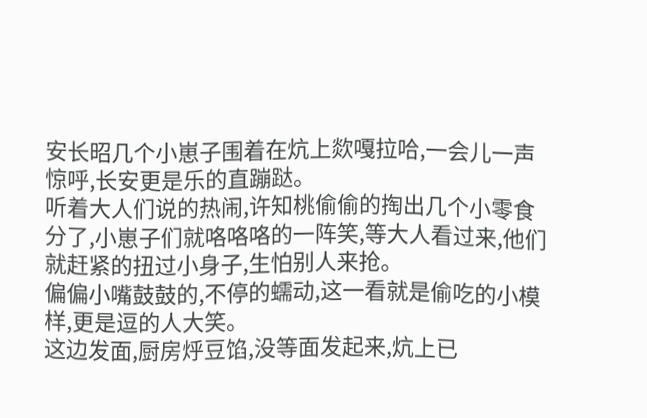安长昭几个小崽子围着在炕上欻嘎拉哈,一会儿一声惊呼,长安更是乐的直蹦跶。
听着大人们说的热闹,许知桃偷偷的掏出几个小零食分了,小崽子们就咯咯咯的一阵笑,等大人看过来,他们就赶紧的扭过小身子,生怕别人来抢。
偏偏小嘴鼓鼓的,不停的蠕动,这一看就是偷吃的小模样,更是逗的人大笑。
这边发面,厨房烀豆馅,没等面发起来,炕上已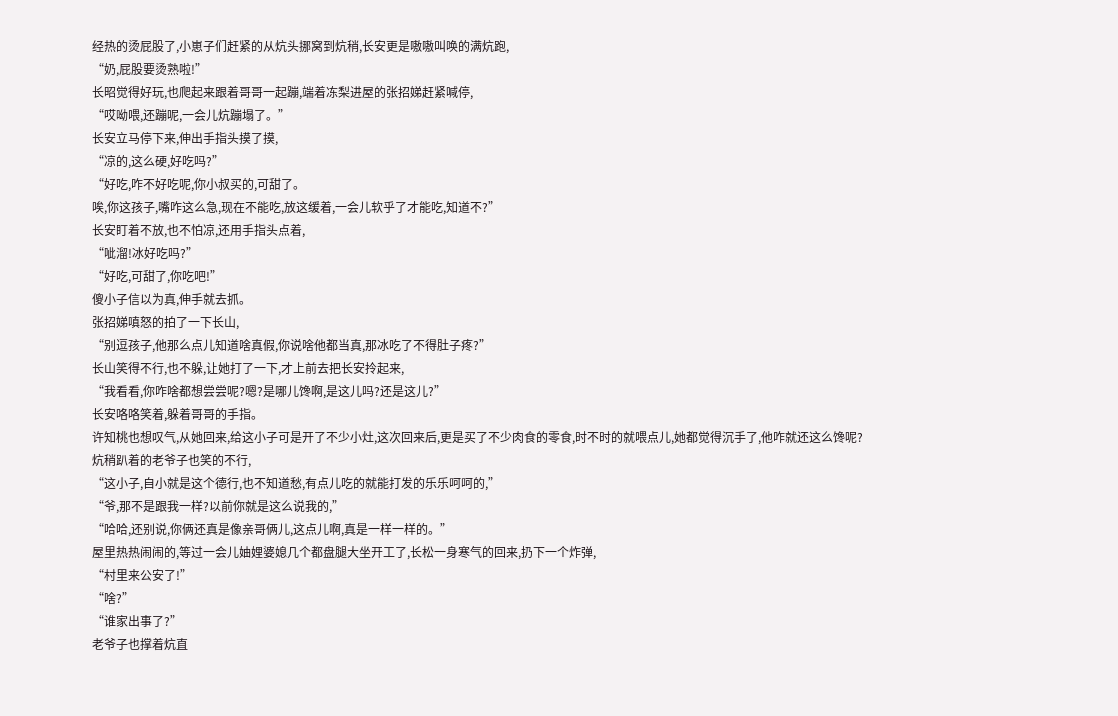经热的烫屁股了,小崽子们赶紧的从炕头挪窝到炕稍,长安更是嗷嗷叫唤的满炕跑,
“奶,屁股要烫熟啦!”
长昭觉得好玩,也爬起来跟着哥哥一起蹦,端着冻梨进屋的张招娣赶紧喊停,
“哎呦喂,还蹦呢,一会儿炕蹦塌了。”
长安立马停下来,伸出手指头摸了摸,
“凉的,这么硬,好吃吗?”
“好吃,咋不好吃呢,你小叔买的,可甜了。
唉,你这孩子,嘴咋这么急,现在不能吃,放这缓着,一会儿软乎了才能吃,知道不?”
长安盯着不放,也不怕凉,还用手指头点着,
“呲溜!冰好吃吗?”
“好吃,可甜了,你吃吧!”
傻小子信以为真,伸手就去抓。
张招娣嗔怒的拍了一下长山,
“别逗孩子,他那么点儿知道啥真假,你说啥他都当真,那冰吃了不得肚子疼?”
长山笑得不行,也不躲,让她打了一下,才上前去把长安拎起来,
“我看看,你咋啥都想尝尝呢?嗯?是哪儿馋啊,是这儿吗?还是这儿?”
长安咯咯笑着,躲着哥哥的手指。
许知桃也想叹气,从她回来,给这小子可是开了不少小灶,这次回来后,更是买了不少肉食的零食,时不时的就喂点儿,她都觉得沉手了,他咋就还这么馋呢?
炕稍趴着的老爷子也笑的不行,
“这小子,自小就是这个德行,也不知道愁,有点儿吃的就能打发的乐乐呵呵的,”
“爷,那不是跟我一样?以前你就是这么说我的,”
“哈哈,还别说,你俩还真是像亲哥俩儿,这点儿啊,真是一样一样的。”
屋里热热闹闹的,等过一会儿妯娌婆媳几个都盘腿大坐开工了,长松一身寒气的回来,扔下一个炸弹,
“村里来公安了!”
“啥?”
“谁家出事了?”
老爷子也撑着炕直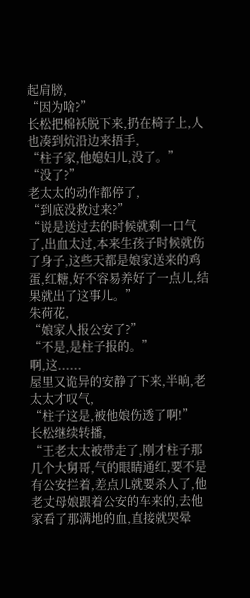起肩膀,
“因为啥?”
长松把棉袄脱下来,扔在椅子上,人也凑到炕沿边来捂手,
“柱子家,他媳妇儿,没了。”
“没了?”
老太太的动作都停了,
“到底没救过来?”
“说是送过去的时候就剩一口气了,出血太过,本来生孩子时候就伤了身子,这些天都是娘家送来的鸡蛋,红糖,好不容易养好了一点儿,结果就出了这事儿。”
朱荷花,
“娘家人报公安了?”
“不是,是柱子报的。”
啊,这......
屋里又诡异的安静了下来,半晌,老太太才叹气,
“柱子这是,被他娘伤透了啊!”
长松继续转播,
“王老太太被带走了,刚才柱子那几个大舅哥,气的眼睛通红,要不是有公安拦着,差点儿就要杀人了,他老丈母娘跟着公安的车来的,去他家看了那满地的血,直接就哭晕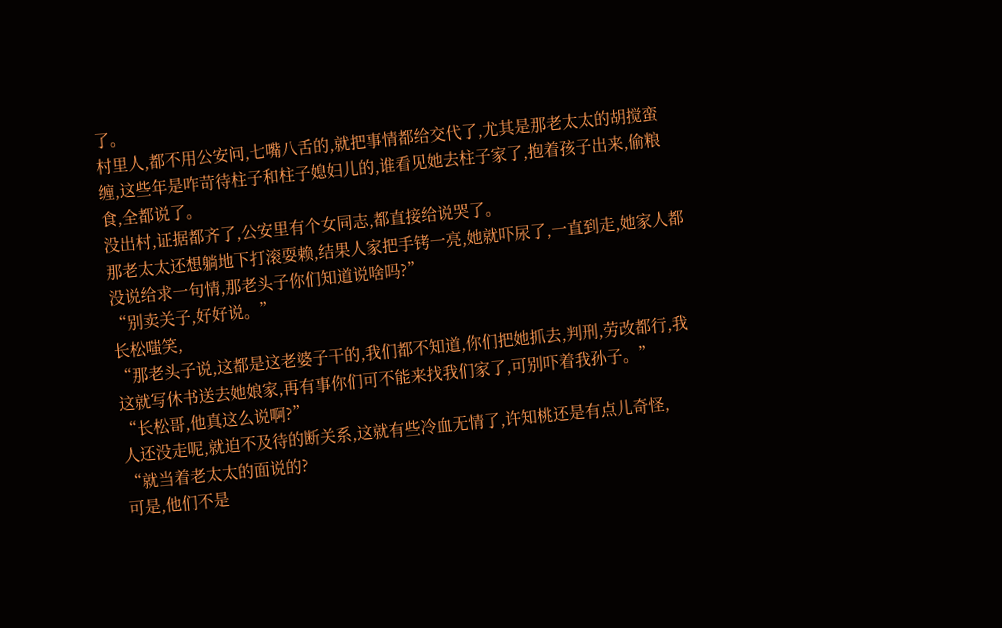了。
村里人,都不用公安问,七嘴八舌的,就把事情都给交代了,尤其是那老太太的胡搅蛮缠,这些年是咋苛待柱子和柱子媳妇儿的,谁看见她去柱子家了,抱着孩子出来,偷粮食,全都说了。
没出村,证据都齐了,公安里有个女同志,都直接给说哭了。
那老太太还想躺地下打滚耍赖,结果人家把手铐一亮,她就吓尿了,一直到走,她家人都没说给求一句情,那老头子你们知道说啥吗?”
“别卖关子,好好说。”
长松嗤笑,
“那老头子说,这都是这老婆子干的,我们都不知道,你们把她抓去,判刑,劳改都行,我这就写休书送去她娘家,再有事你们可不能来找我们家了,可别吓着我孙子。”
“长松哥,他真这么说啊?”
人还没走呢,就迫不及待的断关系,这就有些冷血无情了,许知桃还是有点儿奇怪,
“就当着老太太的面说的?
可是,他们不是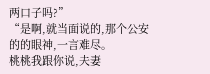两口子吗?”
“是啊,就当面说的,那个公安的的眼神,一言难尽。
桃桃我跟你说,夫妻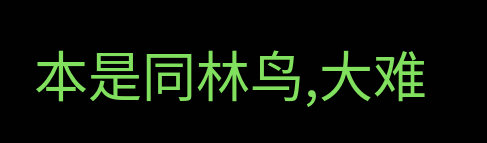本是同林鸟,大难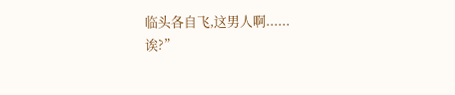临头各自飞,这男人啊......
诶?”